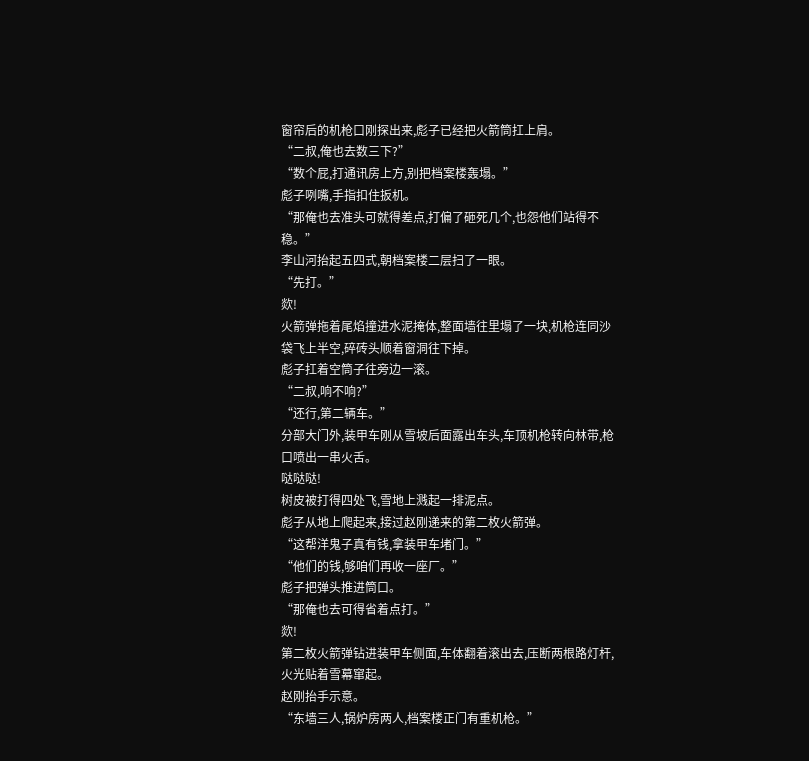窗帘后的机枪口刚探出来,彪子已经把火箭筒扛上肩。
“二叔,俺也去数三下?”
“数个屁,打通讯房上方,别把档案楼轰塌。”
彪子咧嘴,手指扣住扳机。
“那俺也去准头可就得差点,打偏了砸死几个,也怨他们站得不稳。”
李山河抬起五四式,朝档案楼二层扫了一眼。
“先打。”
欻!
火箭弹拖着尾焰撞进水泥掩体,整面墙往里塌了一块,机枪连同沙袋飞上半空,碎砖头顺着窗洞往下掉。
彪子扛着空筒子往旁边一滚。
“二叔,响不响?”
“还行,第二辆车。”
分部大门外,装甲车刚从雪坡后面露出车头,车顶机枪转向林带,枪口喷出一串火舌。
哒哒哒!
树皮被打得四处飞,雪地上溅起一排泥点。
彪子从地上爬起来,接过赵刚递来的第二枚火箭弹。
“这帮洋鬼子真有钱,拿装甲车堵门。”
“他们的钱,够咱们再收一座厂。”
彪子把弹头推进筒口。
“那俺也去可得省着点打。”
欻!
第二枚火箭弹钻进装甲车侧面,车体翻着滚出去,压断两根路灯杆,火光贴着雪幕窜起。
赵刚抬手示意。
“东墙三人,锅炉房两人,档案楼正门有重机枪。”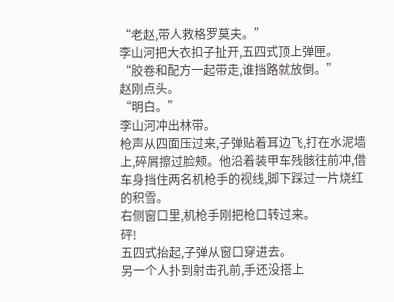“老赵,带人救格罗莫夫。”
李山河把大衣扣子扯开,五四式顶上弹匣。
“胶卷和配方一起带走,谁挡路就放倒。”
赵刚点头。
“明白。”
李山河冲出林带。
枪声从四面压过来,子弹贴着耳边飞,打在水泥墙上,碎屑擦过脸颊。他沿着装甲车残骸往前冲,借车身挡住两名机枪手的视线,脚下踩过一片烧红的积雪。
右侧窗口里,机枪手刚把枪口转过来。
砰!
五四式抬起,子弹从窗口穿进去。
另一个人扑到射击孔前,手还没搭上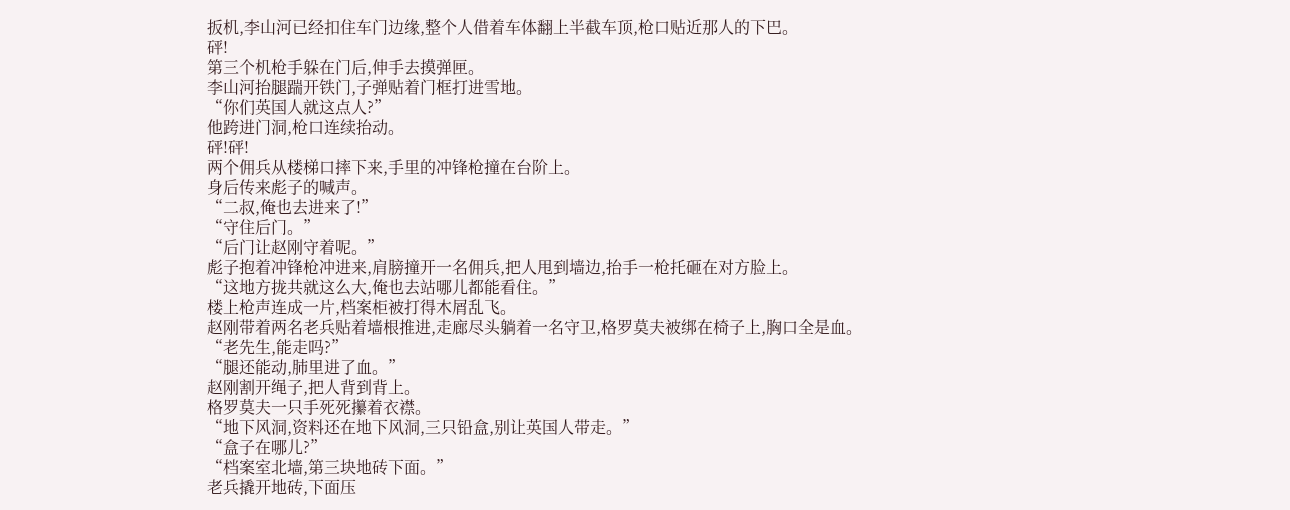扳机,李山河已经扣住车门边缘,整个人借着车体翻上半截车顶,枪口贴近那人的下巴。
砰!
第三个机枪手躲在门后,伸手去摸弹匣。
李山河抬腿踹开铁门,子弹贴着门框打进雪地。
“你们英国人就这点人?”
他跨进门洞,枪口连续抬动。
砰!砰!
两个佣兵从楼梯口摔下来,手里的冲锋枪撞在台阶上。
身后传来彪子的喊声。
“二叔,俺也去进来了!”
“守住后门。”
“后门让赵刚守着呢。”
彪子抱着冲锋枪冲进来,肩膀撞开一名佣兵,把人甩到墙边,抬手一枪托砸在对方脸上。
“这地方拢共就这么大,俺也去站哪儿都能看住。”
楼上枪声连成一片,档案柜被打得木屑乱飞。
赵刚带着两名老兵贴着墙根推进,走廊尽头躺着一名守卫,格罗莫夫被绑在椅子上,胸口全是血。
“老先生,能走吗?”
“腿还能动,肺里进了血。”
赵刚割开绳子,把人背到背上。
格罗莫夫一只手死死攥着衣襟。
“地下风洞,资料还在地下风洞,三只铅盒,别让英国人带走。”
“盒子在哪儿?”
“档案室北墙,第三块地砖下面。”
老兵撬开地砖,下面压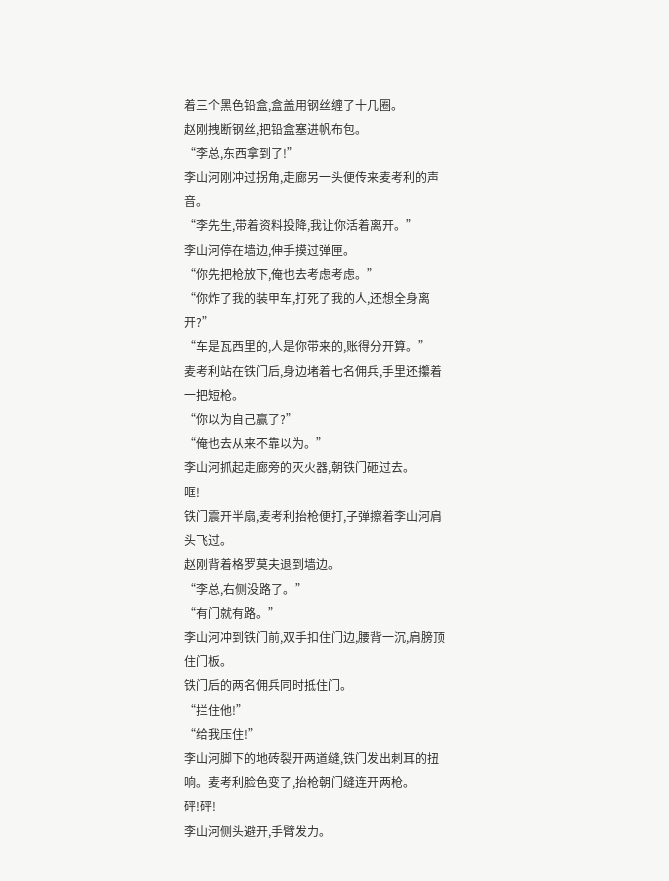着三个黑色铅盒,盒盖用钢丝缠了十几圈。
赵刚拽断钢丝,把铅盒塞进帆布包。
“李总,东西拿到了!”
李山河刚冲过拐角,走廊另一头便传来麦考利的声音。
“李先生,带着资料投降,我让你活着离开。”
李山河停在墙边,伸手摸过弹匣。
“你先把枪放下,俺也去考虑考虑。”
“你炸了我的装甲车,打死了我的人,还想全身离开?”
“车是瓦西里的,人是你带来的,账得分开算。”
麦考利站在铁门后,身边堵着七名佣兵,手里还攥着一把短枪。
“你以为自己赢了?”
“俺也去从来不靠以为。”
李山河抓起走廊旁的灭火器,朝铁门砸过去。
哐!
铁门震开半扇,麦考利抬枪便打,子弹擦着李山河肩头飞过。
赵刚背着格罗莫夫退到墙边。
“李总,右侧没路了。”
“有门就有路。”
李山河冲到铁门前,双手扣住门边,腰背一沉,肩膀顶住门板。
铁门后的两名佣兵同时抵住门。
“拦住他!”
“给我压住!”
李山河脚下的地砖裂开两道缝,铁门发出刺耳的扭响。麦考利脸色变了,抬枪朝门缝连开两枪。
砰!砰!
李山河侧头避开,手臂发力。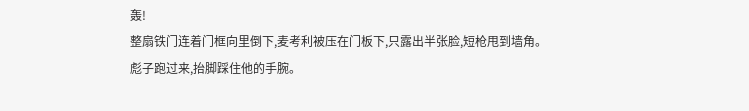轰!
整扇铁门连着门框向里倒下,麦考利被压在门板下,只露出半张脸,短枪甩到墙角。
彪子跑过来,抬脚踩住他的手腕。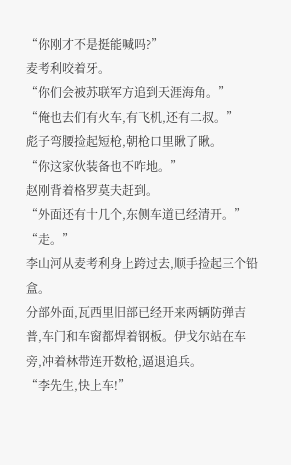“你刚才不是挺能喊吗?”
麦考利咬着牙。
“你们会被苏联军方追到天涯海角。”
“俺也去们有火车,有飞机,还有二叔。”
彪子弯腰捡起短枪,朝枪口里瞅了瞅。
“你这家伙装备也不咋地。”
赵刚背着格罗莫夫赶到。
“外面还有十几个,东侧车道已经清开。”
“走。”
李山河从麦考利身上跨过去,顺手捡起三个铅盒。
分部外面,瓦西里旧部已经开来两辆防弹吉普,车门和车窗都焊着钢板。伊戈尔站在车旁,冲着林带连开数枪,逼退追兵。
“李先生,快上车!”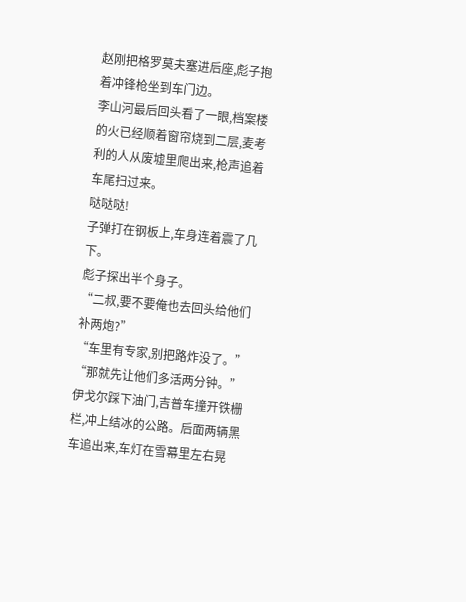赵刚把格罗莫夫塞进后座,彪子抱着冲锋枪坐到车门边。
李山河最后回头看了一眼,档案楼的火已经顺着窗帘烧到二层,麦考利的人从废墟里爬出来,枪声追着车尾扫过来。
哒哒哒!
子弹打在钢板上,车身连着震了几下。
彪子探出半个身子。
“二叔,要不要俺也去回头给他们补两炮?”
“车里有专家,别把路炸没了。”
“那就先让他们多活两分钟。”
伊戈尔踩下油门,吉普车撞开铁栅栏,冲上结冰的公路。后面两辆黑车追出来,车灯在雪幕里左右晃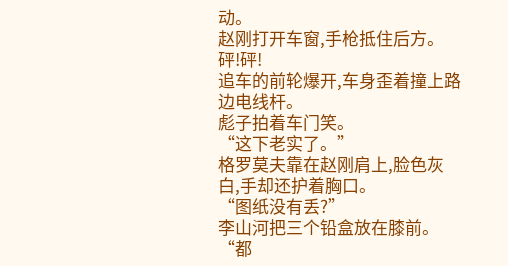动。
赵刚打开车窗,手枪抵住后方。
砰!砰!
追车的前轮爆开,车身歪着撞上路边电线杆。
彪子拍着车门笑。
“这下老实了。”
格罗莫夫靠在赵刚肩上,脸色灰白,手却还护着胸口。
“图纸没有丢?”
李山河把三个铅盒放在膝前。
“都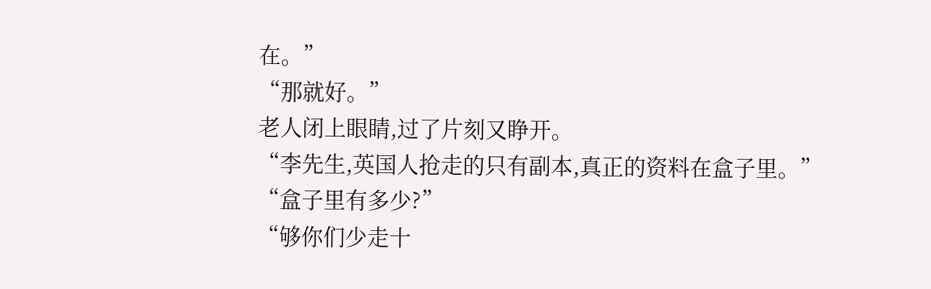在。”
“那就好。”
老人闭上眼睛,过了片刻又睁开。
“李先生,英国人抢走的只有副本,真正的资料在盒子里。”
“盒子里有多少?”
“够你们少走十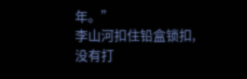年。”
李山河扣住铅盒锁扣,没有打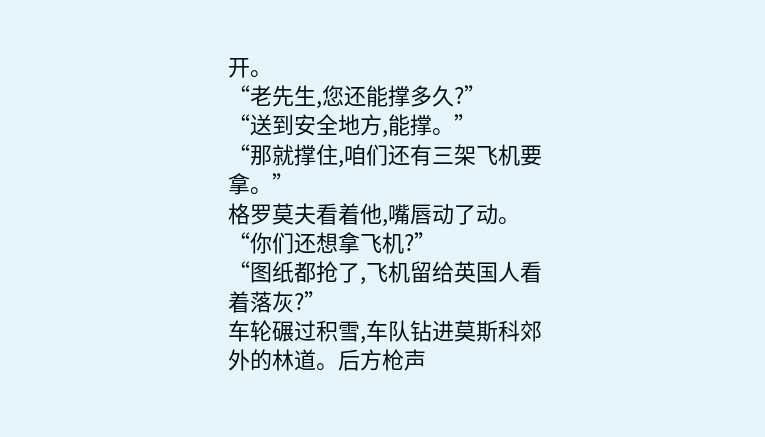开。
“老先生,您还能撑多久?”
“送到安全地方,能撑。”
“那就撑住,咱们还有三架飞机要拿。”
格罗莫夫看着他,嘴唇动了动。
“你们还想拿飞机?”
“图纸都抢了,飞机留给英国人看着落灰?”
车轮碾过积雪,车队钻进莫斯科郊外的林道。后方枪声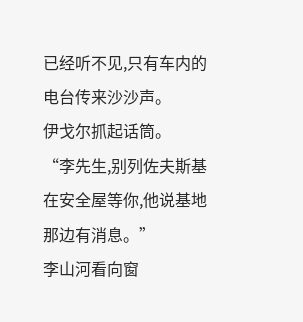已经听不见,只有车内的电台传来沙沙声。
伊戈尔抓起话筒。
“李先生,别列佐夫斯基在安全屋等你,他说基地那边有消息。”
李山河看向窗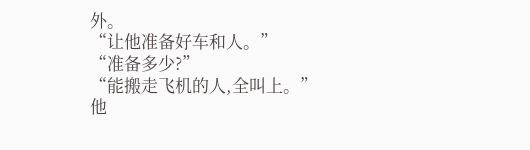外。
“让他准备好车和人。”
“准备多少?”
“能搬走飞机的人,全叫上。”
他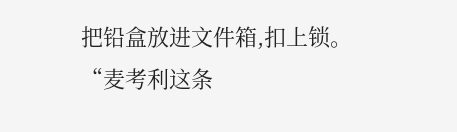把铅盒放进文件箱,扣上锁。
“麦考利这条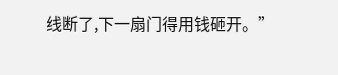线断了,下一扇门得用钱砸开。”